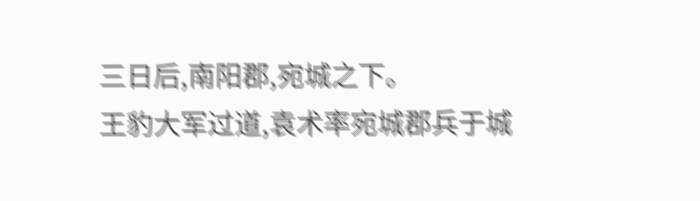三日后,南阳郡,宛城之下。
王豹大军过道,袁术率宛城郡兵于城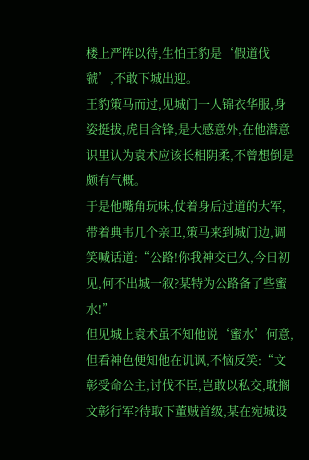楼上严阵以待,生怕王豹是‘假道伐虢’,不敢下城出迎。
王豹策马而过,见城门一人锦衣华服,身姿挺拔,虎目含锋,是大感意外,在他潜意识里认为袁术应该长相阴柔,不曾想倒是颇有气概。
于是他嘴角玩味,仗着身后过道的大军,带着典韦几个亲卫,策马来到城门边,调笑喊话道:“公路!你我神交已久,今日初见,何不出城一叙?某特为公路备了些蜜水!”
但见城上袁术虽不知他说‘蜜水’何意,但看神色便知他在讥讽,不恼反笑:“文彰受命公主,讨伐不臣,岂敢以私交,耽搁文彰行军?待取下董贼首级,某在宛城设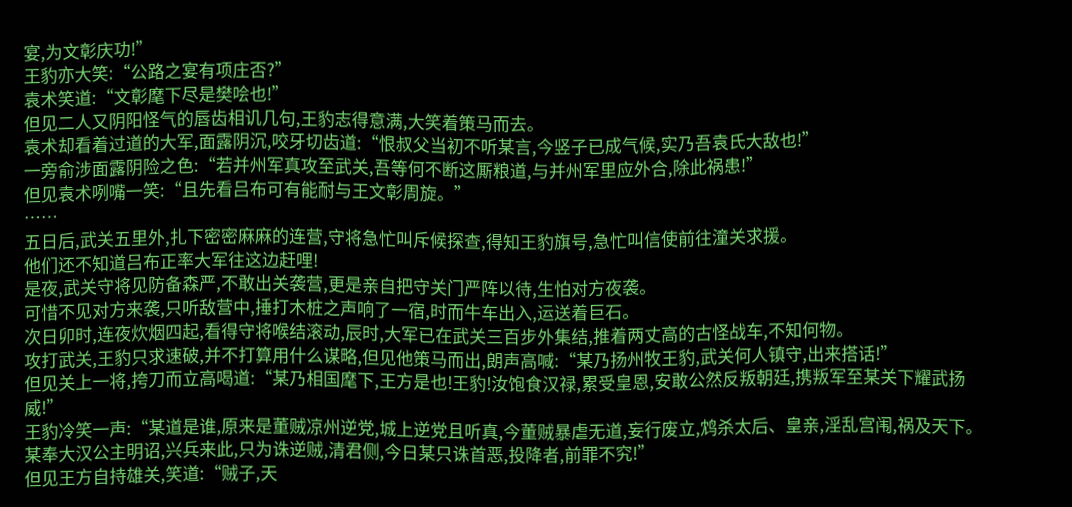宴,为文彰庆功!”
王豹亦大笑:“公路之宴有项庄否?”
袁术笑道:“文彰麾下尽是樊哙也!”
但见二人又阴阳怪气的唇齿相讥几句,王豹志得意满,大笑着策马而去。
袁术却看着过道的大军,面露阴沉,咬牙切齿道:“恨叔父当初不听某言,今竖子已成气候,实乃吾袁氏大敌也!”
一旁俞涉面露阴险之色:“若并州军真攻至武关,吾等何不断这厮粮道,与并州军里应外合,除此祸患!”
但见袁术咧嘴一笑:“且先看吕布可有能耐与王文彰周旋。”
……
五日后,武关五里外,扎下密密麻麻的连营,守将急忙叫斥候探查,得知王豹旗号,急忙叫信使前往潼关求援。
他们还不知道吕布正率大军往这边赶哩!
是夜,武关守将见防备森严,不敢出关袭营,更是亲自把守关门严阵以待,生怕对方夜袭。
可惜不见对方来袭,只听敌营中,捶打木桩之声响了一宿,时而牛车出入,运送着巨石。
次日卯时,连夜炊烟四起,看得守将喉结滚动,辰时,大军已在武关三百步外集结,推着两丈高的古怪战车,不知何物。
攻打武关,王豹只求速破,并不打算用什么谋略,但见他策马而出,朗声高喊:“某乃扬州牧王豹,武关何人镇守,出来搭话!”
但见关上一将,挎刀而立高喝道:“某乃相国麾下,王方是也!王豹!汝饱食汉禄,累受皇恩,安敢公然反叛朝廷,携叛军至某关下耀武扬威!”
王豹冷笑一声:“某道是谁,原来是董贼凉州逆党,城上逆党且听真,今董贼暴虐无道,妄行废立,鸩杀太后、皇亲,淫乱宫闱,祸及天下。某奉大汉公主明诏,兴兵来此,只为诛逆贼,清君侧,今日某只诛首恶,投降者,前罪不究!”
但见王方自持雄关,笑道:“贼子,天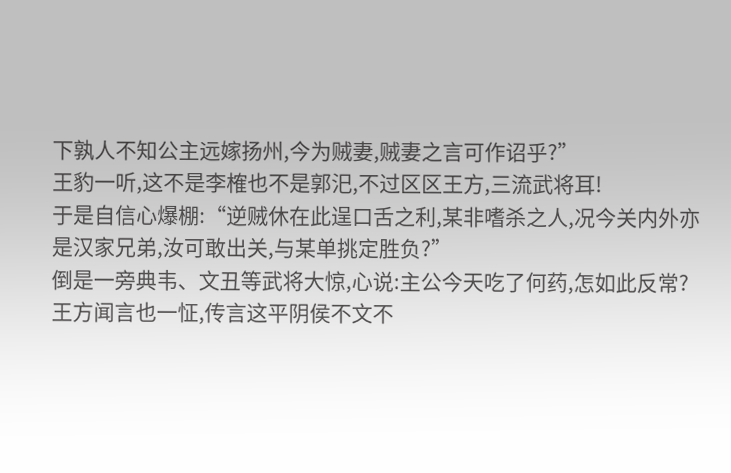下孰人不知公主远嫁扬州,今为贼妻,贼妻之言可作诏乎?”
王豹一听,这不是李榷也不是郭汜,不过区区王方,三流武将耳!
于是自信心爆棚:“逆贼休在此逞口舌之利,某非嗜杀之人,况今关内外亦是汉家兄弟,汝可敢出关,与某单挑定胜负?”
倒是一旁典韦、文丑等武将大惊,心说:主公今天吃了何药,怎如此反常?
王方闻言也一怔,传言这平阴侯不文不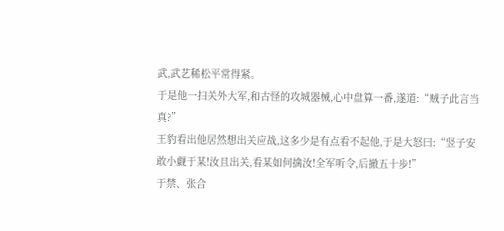武,武艺稀松平常得紧。
于是他一扫关外大军,和古怪的攻城器械,心中盘算一番,遂道:“贼子此言当真?”
王豹看出他居然想出关应战,这多少是有点看不起他,于是大怒曰:“竖子安敢小觑于某!汝且出关,看某如何擒汝!全军听令,后撤五十步!”
于禁、张合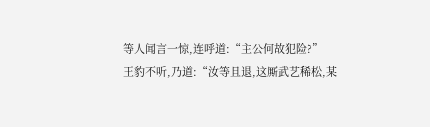等人闻言一惊,连呼道:“主公何故犯险?”
王豹不听,乃道:“汝等且退,这厮武艺稀松,某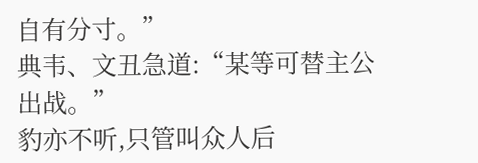自有分寸。”
典韦、文丑急道:“某等可替主公出战。”
豹亦不听,只管叫众人后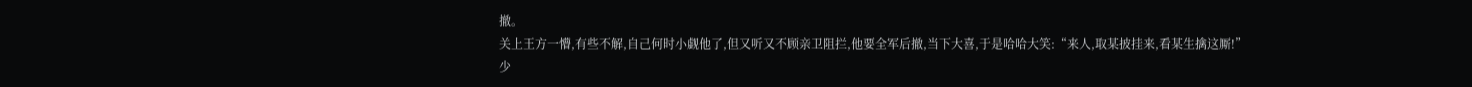撤。
关上王方一懵,有些不解,自己何时小觑他了,但又听又不顾亲卫阻拦,他要全军后撤,当下大喜,于是哈哈大笑:“来人,取某披挂来,看某生擒这厮!”
少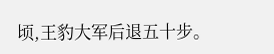顷,王豹大军后退五十步。